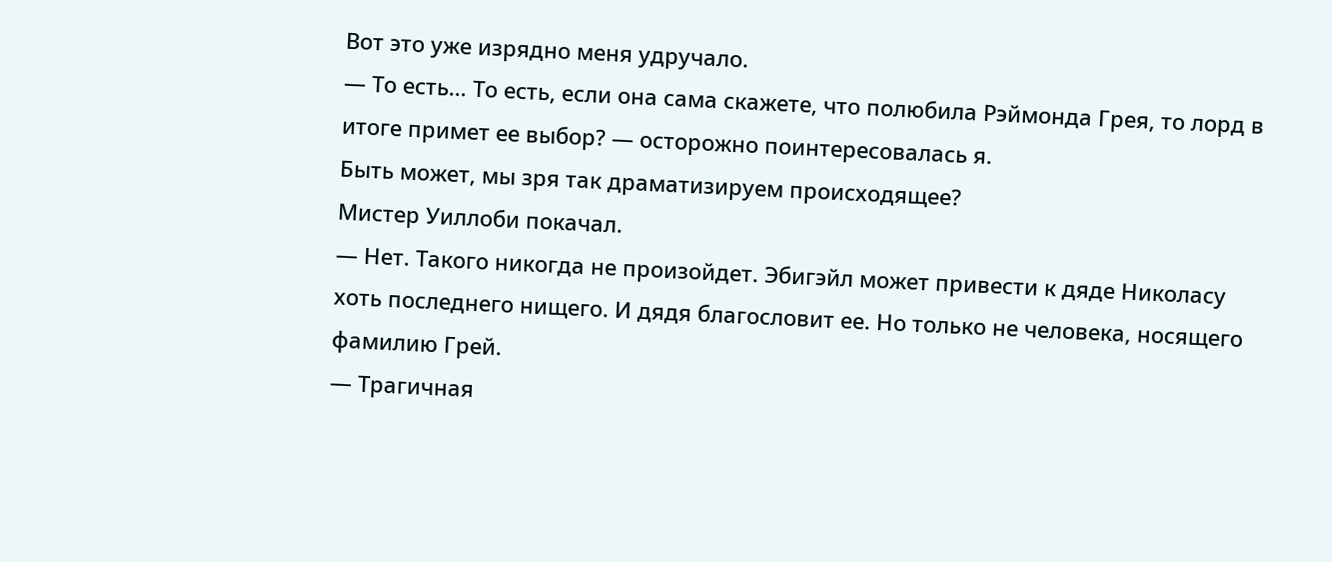Вот это уже изрядно меня удручало.
— То есть… То есть, если она сама скажете, что полюбила Рэймонда Грея, то лорд в итоге примет ее выбор? — осторожно поинтересовалась я.
Быть может, мы зря так драматизируем происходящее?
Мистер Уиллоби покачал.
— Нет. Такого никогда не произойдет. Эбигэйл может привести к дяде Николасу хоть последнего нищего. И дядя благословит ее. Но только не человека, носящего фамилию Грей.
— Трагичная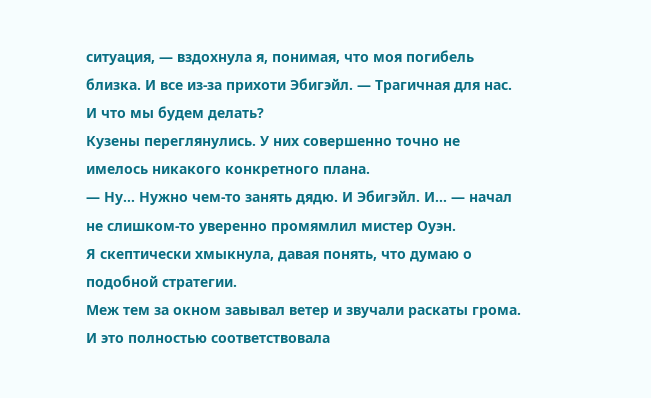ситуация, — вздохнула я, понимая, что моя погибель близка. И все из-за прихоти Эбигэйл. — Трагичная для нас. И что мы будем делать?
Кузены переглянулись. У них совершенно точно не имелось никакого конкретного плана.
— Ну… Нужно чем-то занять дядю. И Эбигэйл. И… — начал не слишком-то уверенно промямлил мистер Оуэн.
Я скептически хмыкнула, давая понять, что думаю о подобной стратегии.
Меж тем за окном завывал ветер и звучали раскаты грома. И это полностью соответствовала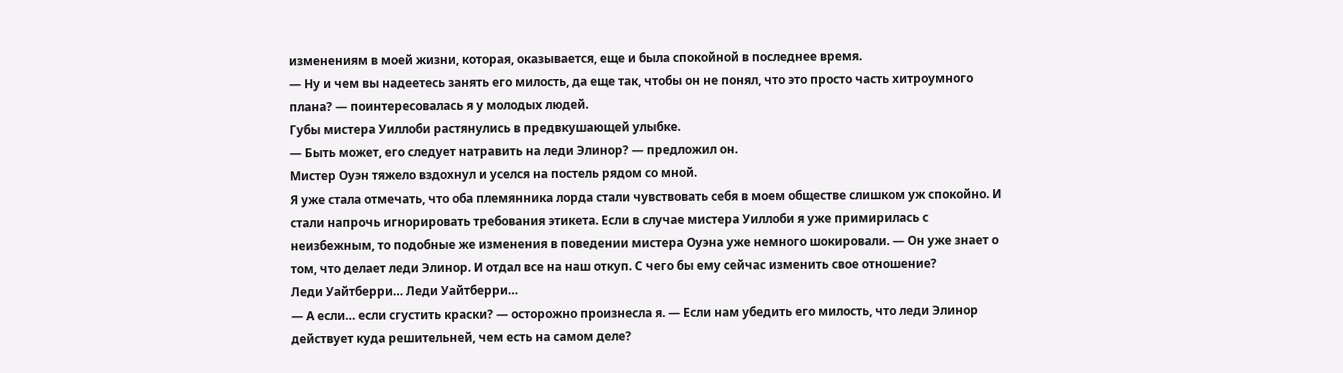изменениям в моей жизни, которая, оказывается, еще и была спокойной в последнее время.
— Ну и чем вы надеетесь занять его милость, да еще так, чтобы он не понял, что это просто часть хитроумного плана? — поинтересовалась я у молодых людей.
Губы мистера Уиллоби растянулись в предвкушающей улыбке.
— Быть может, его следует натравить на леди Элинор? — предложил он.
Мистер Оуэн тяжело вздохнул и уселся на постель рядом со мной.
Я уже стала отмечать, что оба племянника лорда стали чувствовать себя в моем обществе слишком уж спокойно. И стали напрочь игнорировать требования этикета. Если в случае мистера Уиллоби я уже примирилась с неизбежным, то подобные же изменения в поведении мистера Оуэна уже немного шокировали. — Он уже знает о том, что делает леди Элинор. И отдал все на наш откуп. С чего бы ему сейчас изменить свое отношение?
Леди Уайтберри… Леди Уайтберри…
— А если… если сгустить краски? — осторожно произнесла я. — Если нам убедить его милость, что леди Элинор действует куда решительней, чем есть на самом деле?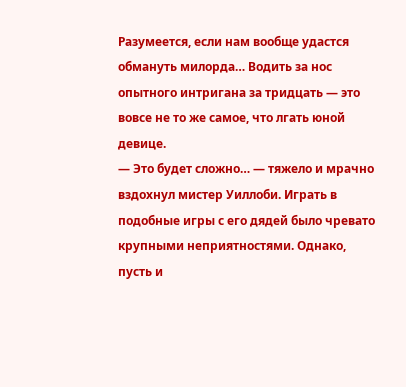Разумеется, если нам вообще удастся обмануть милорда… Водить за нос опытного интригана за тридцать — это вовсе не то же самое, что лгать юной девице.
— Это будет сложно… — тяжело и мрачно вздохнул мистер Уиллоби. Играть в подобные игры с его дядей было чревато крупными неприятностями. Однако, пусть и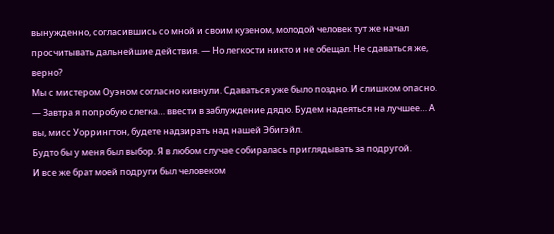вынужденно, согласившись со мной и своим кузеном, молодой человек тут же начал просчитывать дальнейшие действия. — Но легкости никто и не обещал. Не сдаваться же, верно?
Мы с мистером Оуэном согласно кивнули. Сдаваться уже было поздно. И слишком опасно.
— Завтра я попробую слегка… ввести в заблуждение дядю. Будем надеяться на лучшее… А вы, мисс Уоррингтон, будете надзирать над нашей Эбигэйл.
Будто бы у меня был выбор. Я в любом случае собиралась приглядывать за подругой.
И все же брат моей подруги был человеком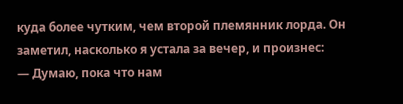куда более чутким, чем второй племянник лорда. Он заметил, насколько я устала за вечер, и произнес:
— Думаю, пока что нам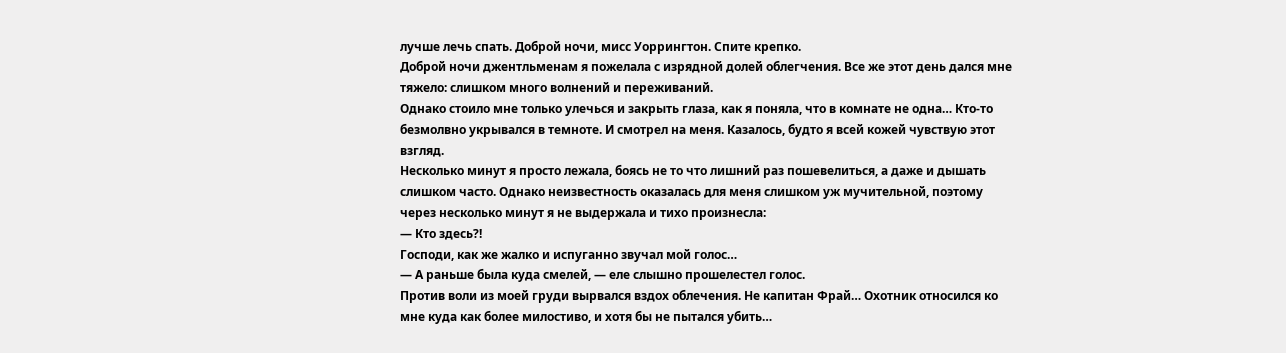лучше лечь спать. Доброй ночи, мисс Уоррингтон. Спите крепко.
Доброй ночи джентльменам я пожелала с изрядной долей облегчения. Все же этот день дался мне тяжело: слишком много волнений и переживаний.
Однако стоило мне только улечься и закрыть глаза, как я поняла, что в комнате не одна… Кто-то безмолвно укрывался в темноте. И смотрел на меня. Казалось, будто я всей кожей чувствую этот взгляд.
Несколько минут я просто лежала, боясь не то что лишний раз пошевелиться, а даже и дышать слишком часто. Однако неизвестность оказалась для меня слишком уж мучительной, поэтому через несколько минут я не выдержала и тихо произнесла:
— Кто здесь?!
Господи, как же жалко и испуганно звучал мой голос…
— А раньше была куда смелей, — еле слышно прошелестел голос.
Против воли из моей груди вырвался вздох облечения. Не капитан Фрай… Охотник относился ко мне куда как более милостиво, и хотя бы не пытался убить…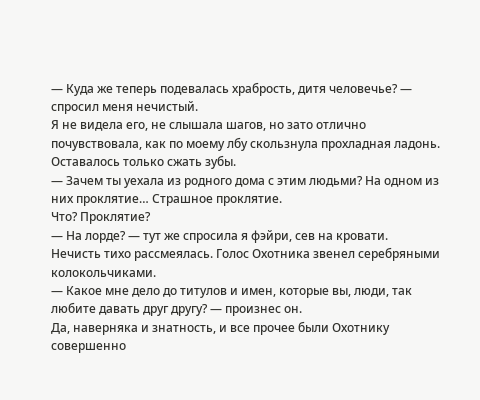— Куда же теперь подевалась храбрость, дитя человечье? — спросил меня нечистый.
Я не видела его, не слышала шагов, но зато отлично почувствовала, как по моему лбу скользнула прохладная ладонь.
Оставалось только сжать зубы.
— Зачем ты уехала из родного дома с этим людьми? На одном из них проклятие… Страшное проклятие.
Что? Проклятие?
— На лорде? — тут же спросила я фэйри, сев на кровати.
Нечисть тихо рассмеялась. Голос Охотника звенел серебряными колокольчиками.
— Какое мне дело до титулов и имен, которые вы, люди, так любите давать друг другу? — произнес он.
Да, наверняка и знатность, и все прочее были Охотнику совершенно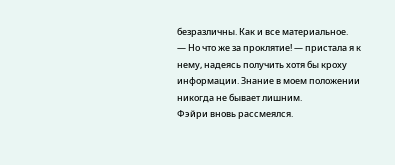безразличны. Как и все материальное.
— Но что же за проклятие! — пристала я к нему, надеясь получить хотя бы кроху информации. Знание в моем положении никогда не бывает лишним.
Фэйри вновь рассмеялся.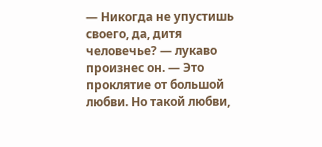— Никогда не упустишь своего, да, дитя человечье? — лукаво произнес он. — Это проклятие от большой любви. Но такой любви,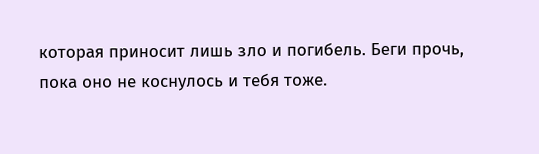которая приносит лишь зло и погибель. Беги прочь, пока оно не коснулось и тебя тоже.